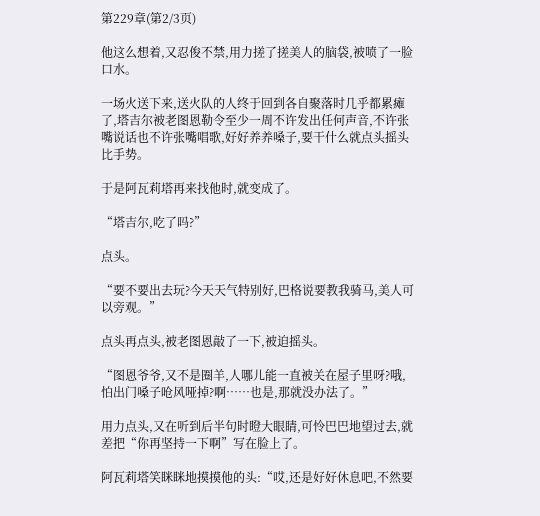第229章(第2/3页)

他这么想着,又忍俊不禁,用力搓了搓美人的脑袋,被喷了一脸口水。

一场火送下来,送火队的人终于回到各自聚落时几乎都累瘫了,塔吉尔被老图恩勒令至少一周不许发出任何声音,不许张嘴说话也不许张嘴唱歌,好好养养嗓子,要干什么就点头摇头比手势。

于是阿瓦莉塔再来找他时,就变成了。

“塔吉尔,吃了吗?”

点头。

“要不要出去玩?今天天气特别好,巴格说要教我骑马,美人可以旁观。”

点头再点头,被老图恩敲了一下,被迫摇头。

“图恩爷爷,又不是圈羊,人哪儿能一直被关在屋子里呀?哦,怕出门嗓子呛风哑掉?啊……也是,那就没办法了。”

用力点头,又在听到后半句时瞪大眼睛,可怜巴巴地望过去,就差把“你再坚持一下啊”写在脸上了。

阿瓦莉塔笑眯眯地摸摸他的头:“哎,还是好好休息吧,不然要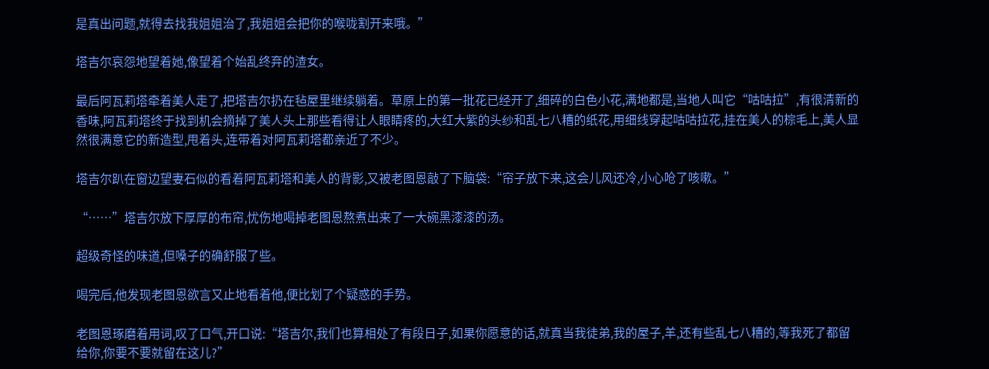是真出问题,就得去找我姐姐治了,我姐姐会把你的喉咙割开来哦。”

塔吉尔哀怨地望着她,像望着个始乱终弃的渣女。

最后阿瓦莉塔牵着美人走了,把塔吉尔扔在毡屋里继续躺着。草原上的第一批花已经开了,细碎的白色小花,满地都是,当地人叫它“咕咕拉”,有很清新的香味,阿瓦莉塔终于找到机会摘掉了美人头上那些看得让人眼睛疼的,大红大紫的头纱和乱七八糟的纸花,用细线穿起咕咕拉花,挂在美人的棕毛上,美人显然很满意它的新造型,甩着头,连带着对阿瓦莉塔都亲近了不少。

塔吉尔趴在窗边望妻石似的看着阿瓦莉塔和美人的背影,又被老图恩敲了下脑袋:“帘子放下来,这会儿风还冷,小心呛了咳嗽。”

“……”塔吉尔放下厚厚的布帘,忧伤地喝掉老图恩熬煮出来了一大碗黑漆漆的汤。

超级奇怪的味道,但嗓子的确舒服了些。

喝完后,他发现老图恩欲言又止地看着他,便比划了个疑惑的手势。

老图恩琢磨着用词,叹了口气,开口说:“塔吉尔,我们也算相处了有段日子,如果你愿意的话,就真当我徒弟,我的屋子,羊,还有些乱七八糟的,等我死了都留给你,你要不要就留在这儿?”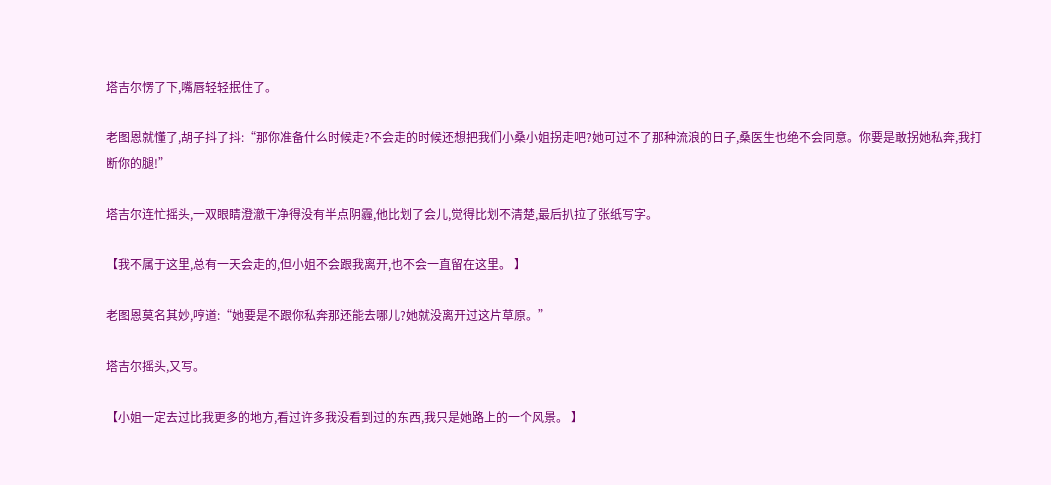塔吉尔愣了下,嘴唇轻轻抿住了。

老图恩就懂了,胡子抖了抖:“那你准备什么时候走?不会走的时候还想把我们小桑小姐拐走吧?她可过不了那种流浪的日子,桑医生也绝不会同意。你要是敢拐她私奔,我打断你的腿!”

塔吉尔连忙摇头,一双眼睛澄澈干净得没有半点阴霾,他比划了会儿,觉得比划不清楚,最后扒拉了张纸写字。

【我不属于这里,总有一天会走的,但小姐不会跟我离开,也不会一直留在这里。 】

老图恩莫名其妙,哼道:“她要是不跟你私奔那还能去哪儿?她就没离开过这片草原。”

塔吉尔摇头,又写。

【小姐一定去过比我更多的地方,看过许多我没看到过的东西,我只是她路上的一个风景。 】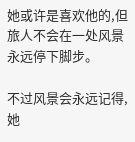她或许是喜欢他的,但旅人不会在一处风景永远停下脚步。

不过风景会永远记得,她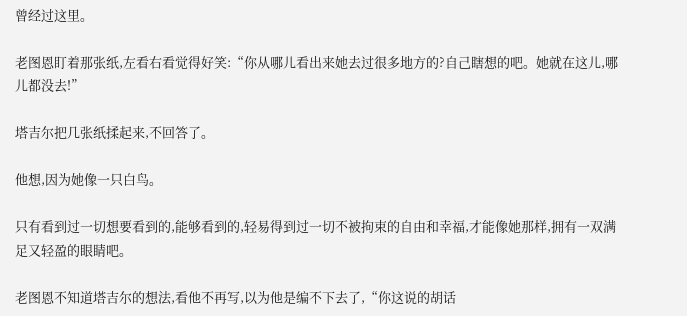曾经过这里。

老图恩盯着那张纸,左看右看觉得好笑:“你从哪儿看出来她去过很多地方的?自己瞎想的吧。她就在这儿,哪儿都没去!”

塔吉尔把几张纸揉起来,不回答了。

他想,因为她像一只白鸟。

只有看到过一切想要看到的,能够看到的,轻易得到过一切不被拘束的自由和幸福,才能像她那样,拥有一双满足又轻盈的眼睛吧。

老图恩不知道塔吉尔的想法,看他不再写,以为他是编不下去了,“你这说的胡话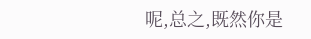呢,总之,既然你是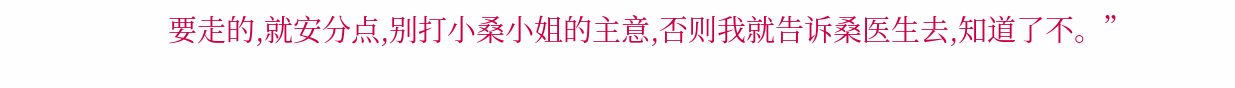要走的,就安分点,别打小桑小姐的主意,否则我就告诉桑医生去,知道了不。”